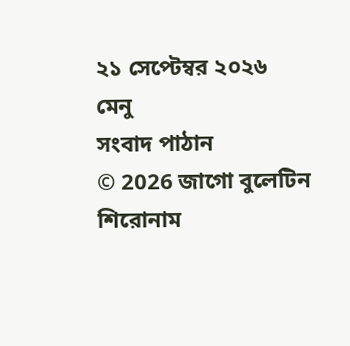২১ সেপ্টেম্বর ২০২৬
মেনু
সংবাদ পাঠান
© 2026 জাগো বুলেটিন
শিরোনাম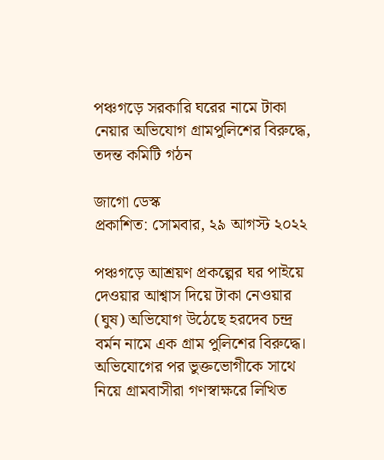পঞ্চগড়ে সরকারি ঘরের নামে টাকা নেয়ার অভিযোগ গ্রামপুলিশের বিরুদ্ধে, তদন্ত কমিটি গঠন

জাগো ডেস্ক
প্রকাশিত: সোমবার, ২৯ আগস্ট ২০২২

পঞ্চগড়ে আশ্রয়ণ প্রকল্পের ঘর পাইয়ে দেওয়ার আশ্বাস দিয়ে টাকা নেওয়ার (ঘুষ) অভিযোগ উঠেছে হরদেব চন্দ্র বর্মন নামে এক গ্রাম পুলিশের বিরুদ্ধে। অভিযোগের পর ভুক্তভোগীকে সাথে নিয়ে গ্রামবাসীরা গণস্বাক্ষরে লিখিত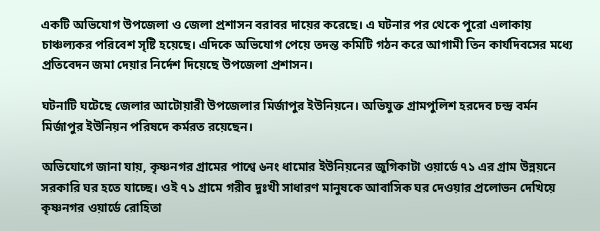একটি অভিযোগ উপজেলা ও জেলা প্রশাসন বরাবর দায়ের করেছে। এ ঘটনার পর থেকে পুরো এলাকায় চাঞ্চল্যকর পরিবেশ সৃষ্টি হয়েছে। এদিকে অভিযোগ পেয়ে তদন্ত কমিটি গঠন করে আগামী তিন কার্যদিবসের মধ্যে প্রতিবেদন জমা দেয়ার নির্দেশ দিয়েছে উপজেলা প্রশাসন।

ঘটনাটি ঘটেছে জেলার আটোয়ারী উপজেলার মির্জাপুর ইউনিয়নে। অভিযুক্ত গ্রামপুলিশ হরদেব চন্দ্র বর্মন মির্জাপুর ইউনিয়ন পরিষদে কর্মরত রয়েছেন।

অভিযোগে জানা যায়, কৃষ্ণনগর গ্রামের পাশ্বে ৬নং ধামোর ইউনিয়নের জুগিকাটা ওয়ার্ডে ৭১ এর গ্রাম উন্নয়নে সরকারি ঘর হতে যাচ্ছে। ওই ৭১ গ্রামে গরীব দুঃখী সাধারণ মানুষকে আবাসিক ঘর দেওয়ার প্রলোভন দেখিয়ে কৃষ্ণনগর ওয়ার্ডে রোহিতা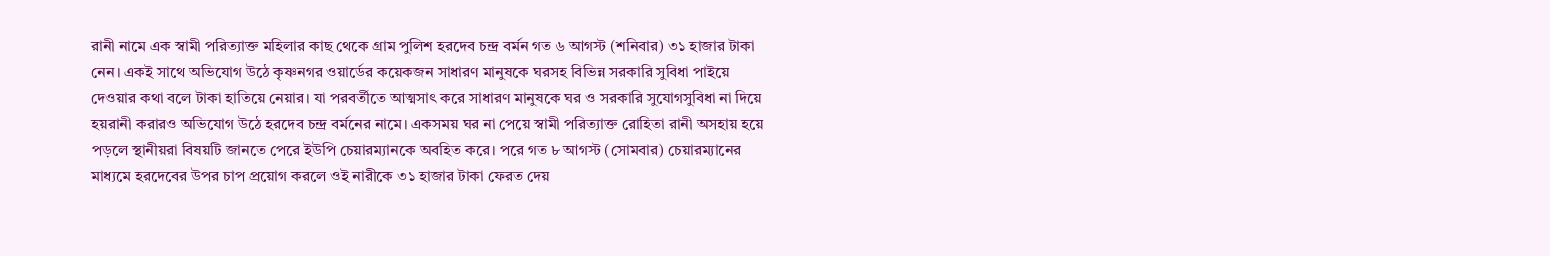রানী নামে এক স্বামী পরিত্যাক্ত মহিলার কাছ থেকে গ্রাম পুলিশ হরদেব চন্দ্র বর্মন গত ৬ আগস্ট (শনিবার) ৩১ হাজার টাকা নেন। একই সাথে অভিযোগ উঠে কৃষ্ণনগর ওয়ার্ডের কয়েকজন সাধারণ মানুষকে ঘরসহ বিভিন্ন সরকারি সুবিধা পাইয়ে দেওয়ার কথা বলে টাকা হাতিয়ে নেয়ার। যা পরবর্তীতে আত্মসাৎ করে সাধারণ মানুষকে ঘর ও সরকারি সুযোগসুবিধা না দিয়ে হয়রানী করারও অভিযোগ উঠে হরদেব চন্দ্র বর্মনের নামে। একসময় ঘর না পেয়ে স্বামী পরিত্যাক্ত রোহিতা রানী অসহায় হয়ে পড়লে স্থানীয়রা বিষয়টি জানতে পেরে ইউপি চেয়ারম্যানকে অবহিত করে। পরে গত ৮ আগস্ট (সোমবার) চেয়ারম্যানের মাধ্যমে হরদেবের উপর চাপ প্রয়োগ করলে ওই নারীকে ৩১ হাজার টাকা ফেরত দেয়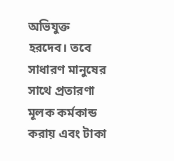অভিযুক্ত হরদেব। তবে সাধারণ মানুষের সাথে প্রতারণা মূলক কর্মকান্ড করায় এবং টাকা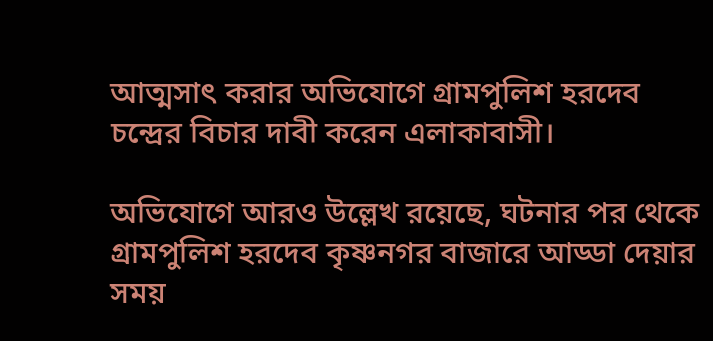আত্মসাৎ করার অভিযোগে গ্রামপুলিশ হরদেব চন্দ্রের বিচার দাবী করেন এলাকাবাসী।

অভিযোগে আরও উল্লেখ রয়েছে, ঘটনার পর থেকে গ্রামপুলিশ হরদেব কৃষ্ণনগর বাজারে আড্ডা দেয়ার সময়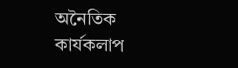অনৈতিক কার্যকলাপ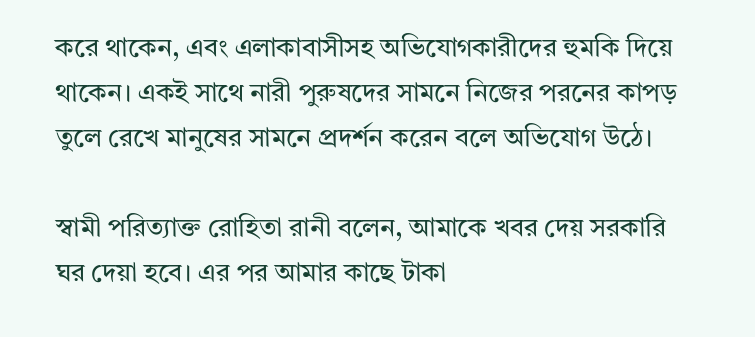করে থাকেন, এবং এলাকাবাসীসহ অভিযোগকারীদের হুমকি দিয়ে থাকেন। একই সাথে নারী পুরুষদের সামনে নিজের পরনের কাপড় তুলে রেখে মানুষের সামনে প্রদর্শন করেন বলে অভিযোগ উঠে।

স্বামী পরিত্যাক্ত রোহিতা রানী বলেন, আমাকে খবর দেয় সরকারি ঘর দেয়া হবে। এর পর আমার কাছে টাকা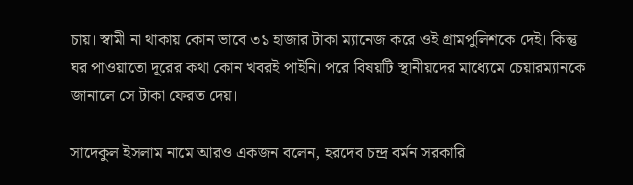চায়। স্বামী না থাকায় কোন ভাবে ৩১ হাজার টাকা ম্যানেজ করে ওই গ্রামপুলিশকে দেই। কিন্তু ঘর পাওয়াতো দূরের কথা কোন খবরই পাইনি। পরে বিষয়টি স্থানীয়দের মাধ্যেমে চেয়ারম্যানকে জানালে সে টাকা ফেরত দেয়।

সাদেকুল ইসলাম নামে আরও একজন বলেন, হরদেব চন্দ্র বর্মন সরকারি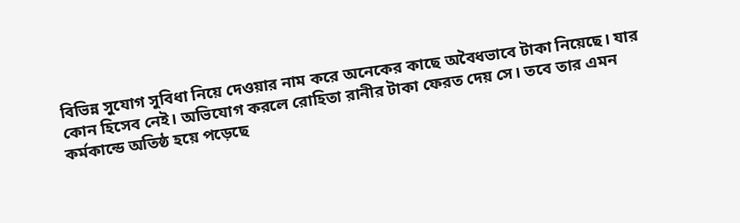বিভিন্ন সুযোগ সুবিধা নিয়ে দেওয়ার নাম করে অনেকের কাছে অবৈধভাবে টাকা নিয়েছে। যার কোন হিসেব নেই। অভিযোগ করলে রোহিতা রানীর টাকা ফেরত দেয় সে। তবে তার এমন কর্মকান্ডে অতিষ্ঠ হয়ে পড়েছে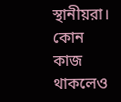স্থানীয়রা। কোন কাজ থাকলেও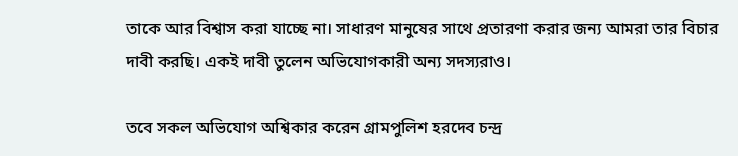তাকে আর বিশ্বাস করা যাচ্ছে না। সাধারণ মানুষের সাথে প্রতারণা করার জন্য আমরা তার বিচার দাবী করছি। একই দাবী তুলেন অভিযোগকারী অন্য সদস্যরাও।

তবে সকল অভিযোগ অশ্বিকার করেন গ্রামপুলিশ হরদেব চন্দ্র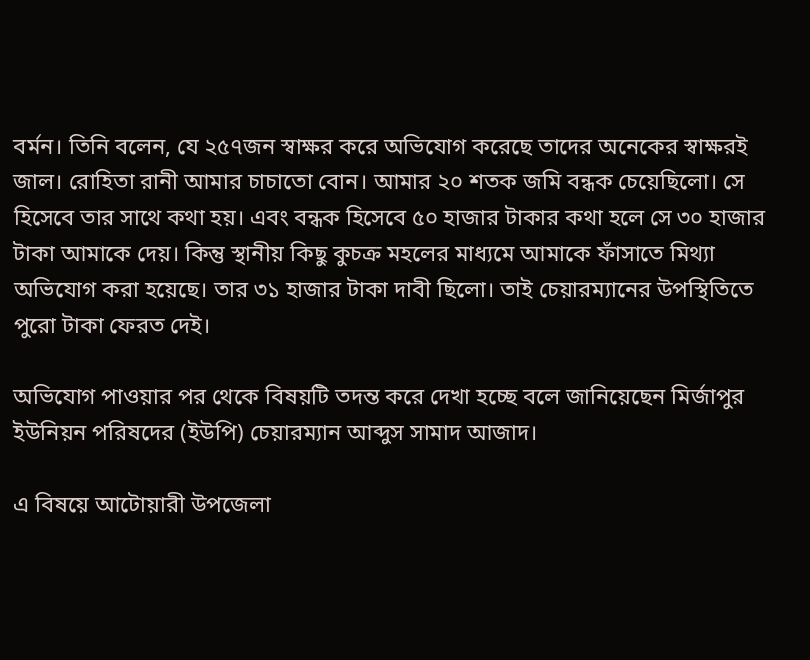বর্মন। তিনি বলেন, যে ২৫৭জন স্বাক্ষর করে অভিযোগ করেছে তাদের অনেকের স্বাক্ষরই জাল। রোহিতা রানী আমার চাচাতো বোন। আমার ২০ শতক জমি বন্ধক চেয়েছিলো। সে হিসেবে তার সাথে কথা হয়। এবং বন্ধক হিসেবে ৫০ হাজার টাকার কথা হলে সে ৩০ হাজার টাকা আমাকে দেয়। কিন্তু স্থানীয় কিছু কুচক্র মহলের মাধ্যমে আমাকে ফাঁসাতে মিথ্যা অভিযোগ করা হয়েছে। তার ৩১ হাজার টাকা দাবী ছিলো। তাই চেয়ারম্যানের উপস্থিতিতে পুরো টাকা ফেরত দেই।

অভিযোগ পাওয়ার পর থেকে বিষয়টি তদন্ত করে দেখা হচ্ছে বলে জানিয়েছেন মির্জাপুর ইউনিয়ন পরিষদের (ইউপি) চেয়ারম্যান আব্দুস সামাদ আজাদ।

এ বিষয়ে আটোয়ারী উপজেলা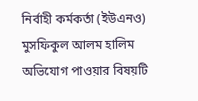নির্বাহী কর্মকর্তা (ইউএনও) মুসফিকুল আলম হালিম অভিযোগ পাওয়ার বিষয়টি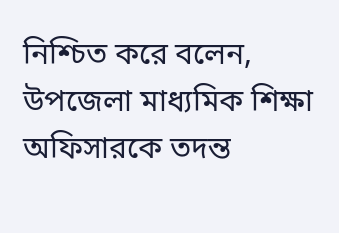নিশ্চিত করে বলেন, উপজেলা মাধ্যমিক শিক্ষা অফিসারকে তদন্ত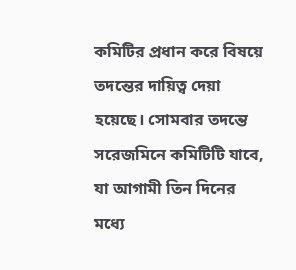কমিটির প্রধান করে বিষয়ে তদন্তের দায়িত্ব দেয়া হয়েছে। সোমবার তদন্তে সরেজমিনে কমিটিটি যাবে, যা আগামী তিন দিনের মধ্যে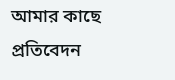আমার কাছে প্রতিবেদন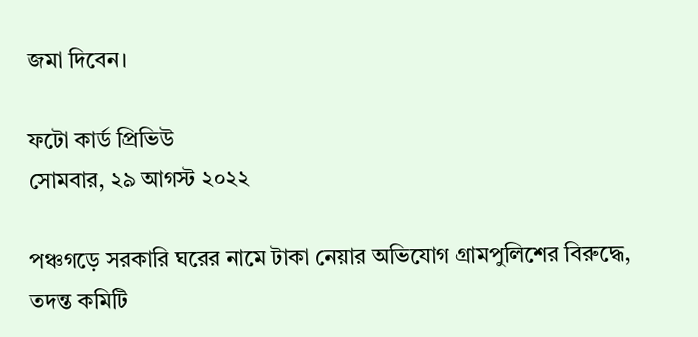জমা দিবেন।

ফটো কার্ড প্রিভিউ
সোমবার, ২৯ আগস্ট ২০২২

পঞ্চগড়ে সরকারি ঘরের নামে টাকা নেয়ার অভিযোগ গ্রামপুলিশের বিরুদ্ধে, তদন্ত কমিটি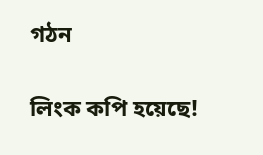গঠন

লিংক কপি হয়েছে!